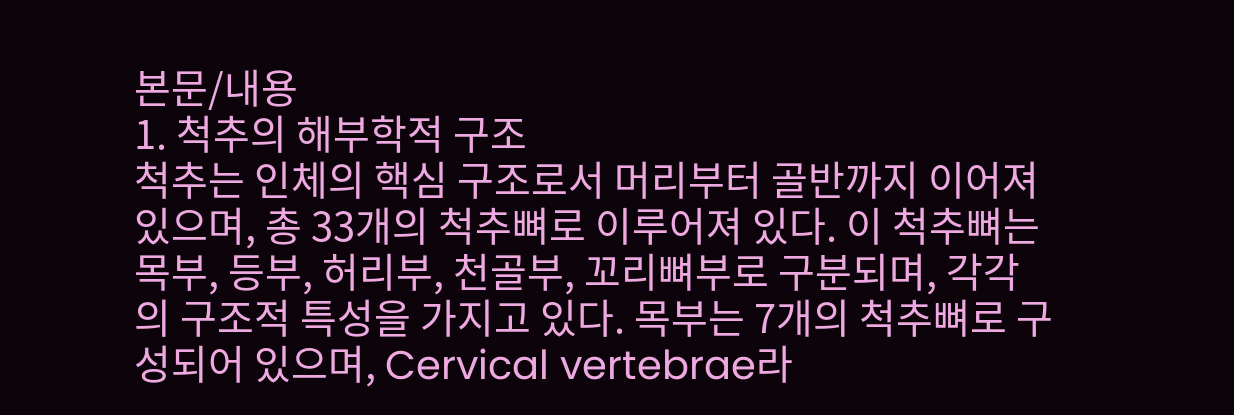본문/내용
1. 척추의 해부학적 구조
척추는 인체의 핵심 구조로서 머리부터 골반까지 이어져 있으며, 총 33개의 척추뼈로 이루어져 있다. 이 척추뼈는 목부, 등부, 허리부, 천골부, 꼬리뼈부로 구분되며, 각각의 구조적 특성을 가지고 있다. 목부는 7개의 척추뼈로 구성되어 있으며, Cervical vertebrae라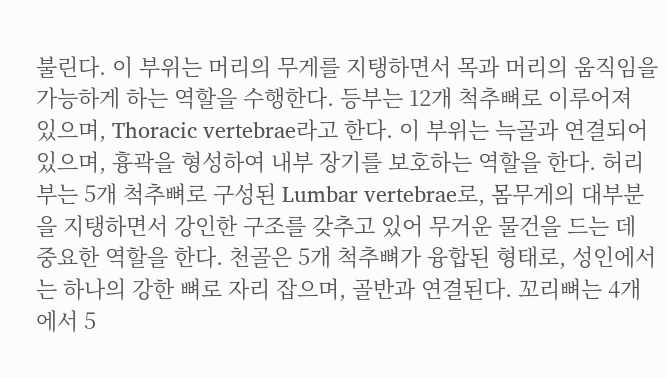불린다. 이 부위는 머리의 무게를 지탱하면서 목과 머리의 움직임을 가능하게 하는 역할을 수행한다. 등부는 12개 척추뼈로 이루어져 있으며, Thoracic vertebrae라고 한다. 이 부위는 늑골과 연결되어 있으며, 흉곽을 형성하여 내부 장기를 보호하는 역할을 한다. 허리부는 5개 척추뼈로 구성된 Lumbar vertebrae로, 몸무게의 대부분을 지탱하면서 강인한 구조를 갖추고 있어 무거운 물건을 드는 데 중요한 역할을 한다. 천골은 5개 척추뼈가 융합된 형태로, 성인에서는 하나의 강한 뼈로 자리 잡으며, 골반과 연결된다. 꼬리뼈는 4개에서 5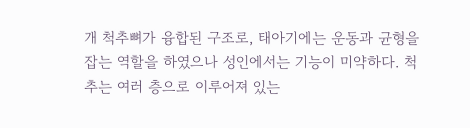개 척추뼈가 융합된 구조로, 태아기에는 운동과 균형을 잡는 역할을 하였으나 성인에서는 기능이 미약하다. 척추는 여러 층으로 이루어져 있는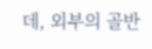데, 외부의 골반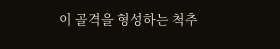이 골격을 형성하는 척추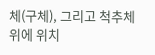체(구체), 그리고 척추체 위에 위치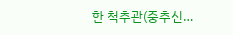한 척추관(중추신…